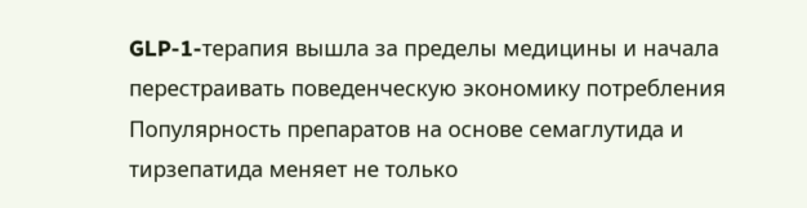GLP-1-терапия вышла за пределы медицины и начала перестраивать поведенческую экономику потребления
Популярность препаратов на основе семаглутида и тирзепатида меняет не только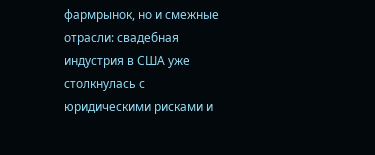фармрынок, но и смежные отрасли: свадебная индустрия в США уже столкнулась с юридическими рисками и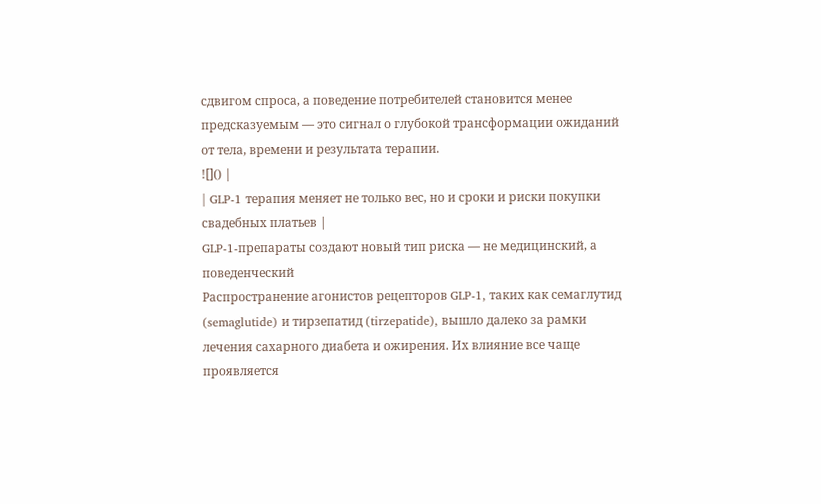сдвигом спроса, а поведение потребителей становится менее предсказуемым — это сигнал о глубокой трансформации ожиданий от тела, времени и результата терапии.
![]() |
| GLP-1 терапия меняет не только вес, но и сроки и риски покупки свадебных платьев |
GLP-1-препараты создают новый тип риска — не медицинский, а поведенческий
Распространение агонистов рецепторов GLP-1, таких как семаглутид (semaglutide) и тирзепатид (tirzepatide), вышло далеко за рамки лечения сахарного диабета и ожирения. Их влияние все чаще проявляется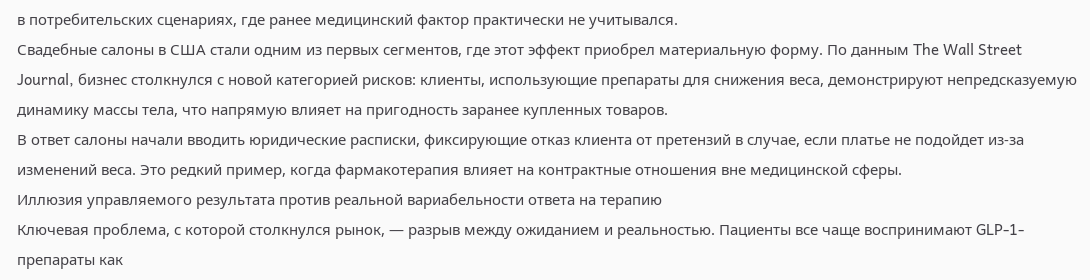в потребительских сценариях, где ранее медицинский фактор практически не учитывался.
Свадебные салоны в США стали одним из первых сегментов, где этот эффект приобрел материальную форму. По данным The Wall Street Journal, бизнес столкнулся с новой категорией рисков: клиенты, использующие препараты для снижения веса, демонстрируют непредсказуемую динамику массы тела, что напрямую влияет на пригодность заранее купленных товаров.
В ответ салоны начали вводить юридические расписки, фиксирующие отказ клиента от претензий в случае, если платье не подойдет из-за изменений веса. Это редкий пример, когда фармакотерапия влияет на контрактные отношения вне медицинской сферы.
Иллюзия управляемого результата против реальной вариабельности ответа на терапию
Ключевая проблема, с которой столкнулся рынок, — разрыв между ожиданием и реальностью. Пациенты все чаще воспринимают GLP-1-препараты как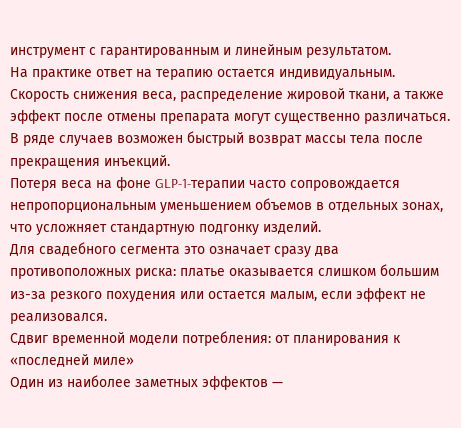инструмент с гарантированным и линейным результатом.
На практике ответ на терапию остается индивидуальным. Скорость снижения веса, распределение жировой ткани, а также эффект после отмены препарата могут существенно различаться. В ряде случаев возможен быстрый возврат массы тела после прекращения инъекций.
Потеря веса на фоне GLP-1-терапии часто сопровождается непропорциональным уменьшением объемов в отдельных зонах, что усложняет стандартную подгонку изделий.
Для свадебного сегмента это означает сразу два противоположных риска: платье оказывается слишком большим из-за резкого похудения или остается малым, если эффект не реализовался.
Сдвиг временной модели потребления: от планирования к «последней миле»
Один из наиболее заметных эффектов —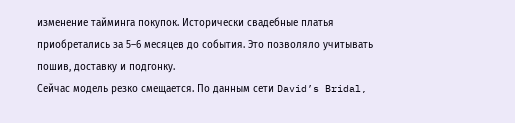изменение тайминга покупок. Исторически свадебные платья приобретались за 5–6 месяцев до события. Это позволяло учитывать пошив, доставку и подгонку.
Сейчас модель резко смещается. По данным сети David’s Bridal,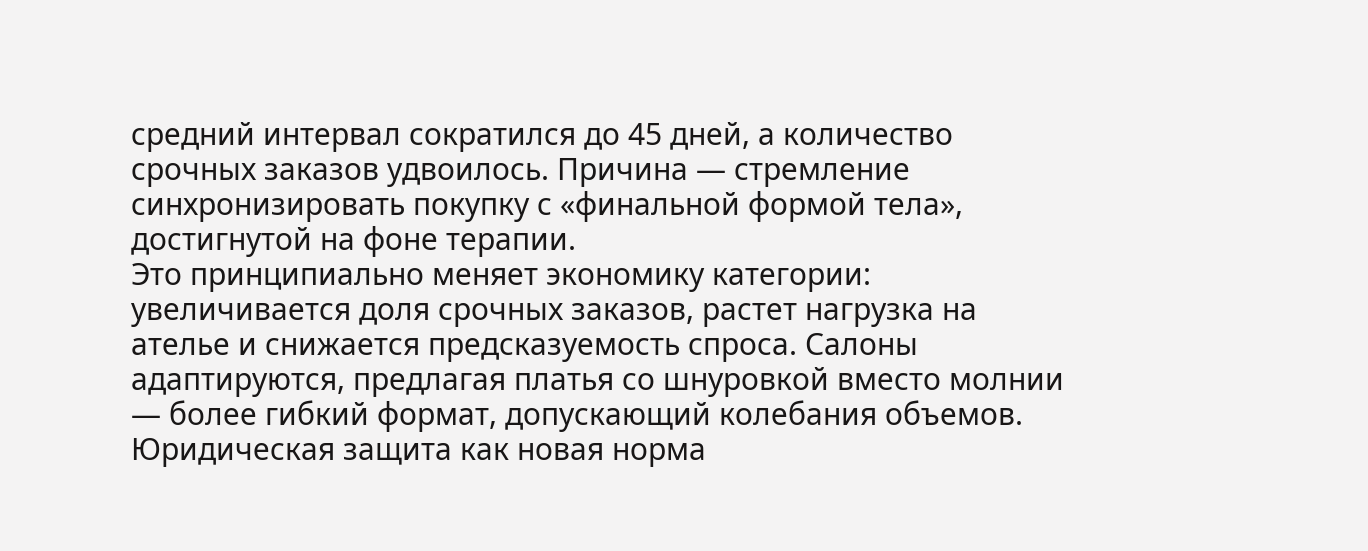средний интервал сократился до 45 дней, а количество срочных заказов удвоилось. Причина — стремление синхронизировать покупку с «финальной формой тела», достигнутой на фоне терапии.
Это принципиально меняет экономику категории: увеличивается доля срочных заказов, растет нагрузка на ателье и снижается предсказуемость спроса. Салоны адаптируются, предлагая платья со шнуровкой вместо молнии — более гибкий формат, допускающий колебания объемов.
Юридическая защита как новая норма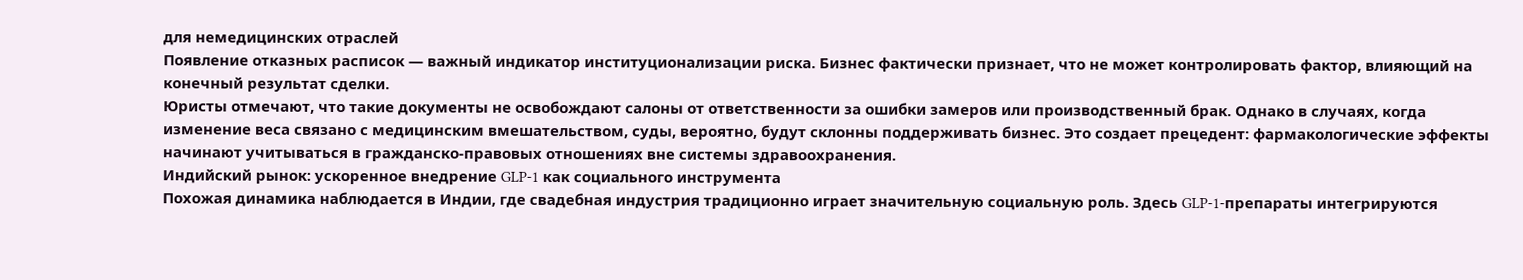для немедицинских отраслей
Появление отказных расписок — важный индикатор институционализации риска. Бизнес фактически признает, что не может контролировать фактор, влияющий на конечный результат сделки.
Юристы отмечают, что такие документы не освобождают салоны от ответственности за ошибки замеров или производственный брак. Однако в случаях, когда изменение веса связано с медицинским вмешательством, суды, вероятно, будут склонны поддерживать бизнес. Это создает прецедент: фармакологические эффекты начинают учитываться в гражданско-правовых отношениях вне системы здравоохранения.
Индийский рынок: ускоренное внедрение GLP-1 как социального инструмента
Похожая динамика наблюдается в Индии, где свадебная индустрия традиционно играет значительную социальную роль. Здесь GLP-1-препараты интегрируются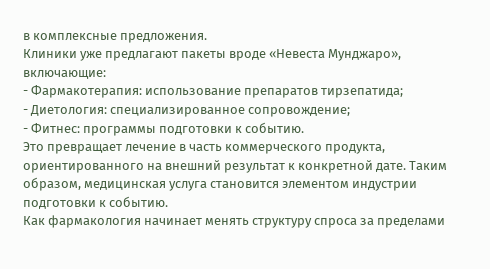в комплексные предложения.
Клиники уже предлагают пакеты вроде «Невеста Мунджаро», включающие:
- Фармакотерапия: использование препаратов тирзепатида;
- Диетология: специализированное сопровождение;
- Фитнес: программы подготовки к событию.
Это превращает лечение в часть коммерческого продукта, ориентированного на внешний результат к конкретной дате. Таким образом, медицинская услуга становится элементом индустрии подготовки к событию.
Как фармакология начинает менять структуру спроса за пределами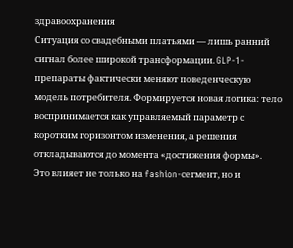здравоохранения
Ситуация со свадебными платьями — лишь ранний сигнал более широкой трансформации. GLP-1-препараты фактически меняют поведенческую модель потребителя. Формируется новая логика: тело воспринимается как управляемый параметр с коротким горизонтом изменения, а решения откладываются до момента «достижения формы».
Это влияет не только на fashion-сегмент, но и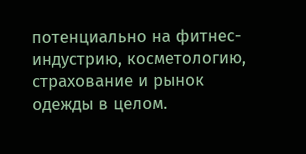потенциально на фитнес-индустрию, косметологию, страхование и рынок одежды в целом.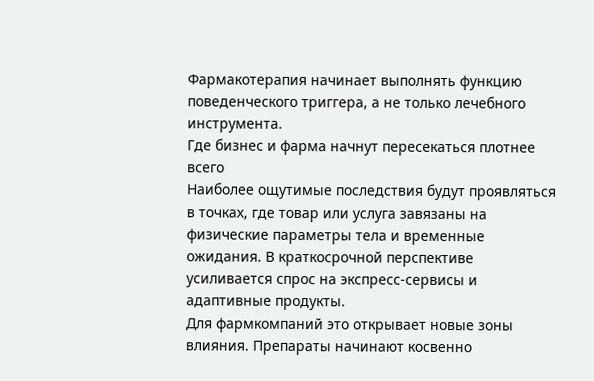Фармакотерапия начинает выполнять функцию поведенческого триггера, а не только лечебного инструмента.
Где бизнес и фарма начнут пересекаться плотнее всего
Наиболее ощутимые последствия будут проявляться в точках, где товар или услуга завязаны на физические параметры тела и временные ожидания. В краткосрочной перспективе усиливается спрос на экспресс-сервисы и адаптивные продукты.
Для фармкомпаний это открывает новые зоны влияния. Препараты начинают косвенно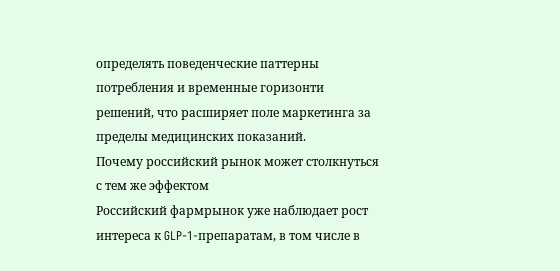определять поведенческие паттерны потребления и временные горизонти решений, что расширяет поле маркетинга за пределы медицинских показаний.
Почему российский рынок может столкнуться с тем же эффектом
Российский фармрынок уже наблюдает рост интереса к GLP-1-препаратам, в том числе в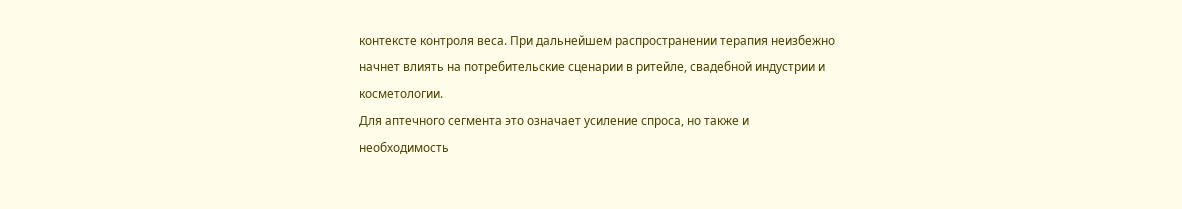контексте контроля веса. При дальнейшем распространении терапия неизбежно начнет влиять на потребительские сценарии в ритейле, свадебной индустрии и косметологии.
Для аптечного сегмента это означает усиление спроса, но также и необходимость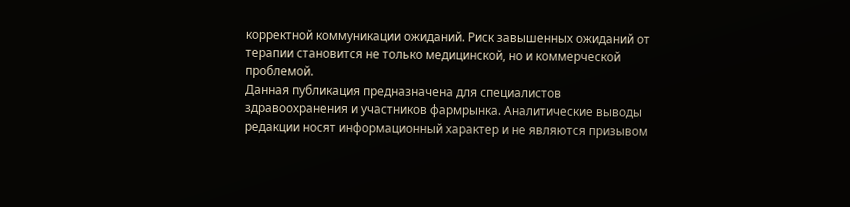корректной коммуникации ожиданий. Риск завышенных ожиданий от терапии становится не только медицинской, но и коммерческой проблемой.
Данная публикация предназначена для специалистов здравоохранения и участников фармрынка. Аналитические выводы редакции носят информационный характер и не являются призывом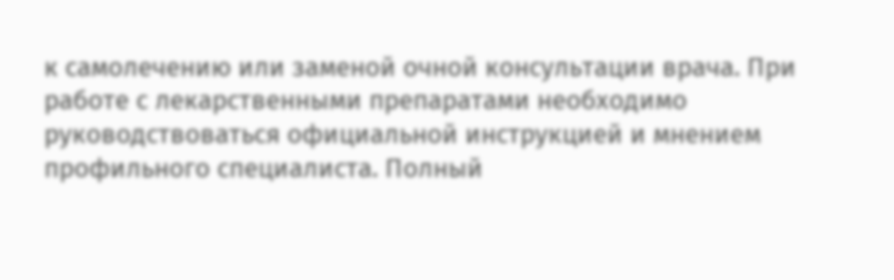к самолечению или заменой очной консультации врача. При работе с лекарственными препаратами необходимо руководствоваться официальной инструкцией и мнением профильного специалиста. Полный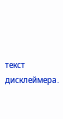текст дисклеймера.